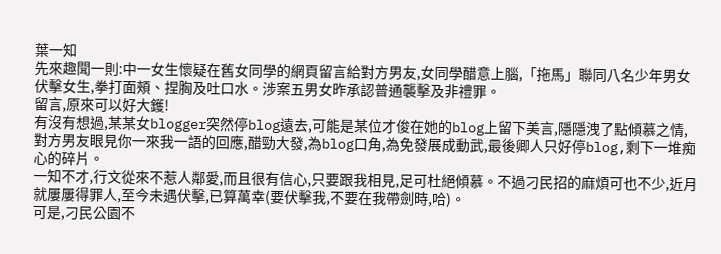葉一知
先來趣聞一則:中一女生懷疑在舊女同學的網頁留言給對方男友,女同學醋意上腦,「拖馬」聯同八名少年男女伏擊女生,拳打面頰、捏胸及吐口水。涉案五男女昨承認普通襲擊及非禮罪。
留言,原來可以好大鑊!
有沒有想過,某某女blogger突然停blog遠去,可能是某位才俊在她的blog上留下美言,隱隱洩了點傾慕之情,對方男友眼見你一來我一語的回應,醋勁大發,為blog口角,為免發展成動武,最後卿人只好停blog,剩下一堆痴心的碎片。
一知不才,行文從來不惹人鄰愛,而且很有信心,只要跟我相見,足可杜絕傾慕。不過刁民招的麻煩可也不少,近月就屢屢得罪人,至今未遇伏擊,已算萬幸(要伏擊我,不要在我帶劍時,哈)。
可是,刁民公園不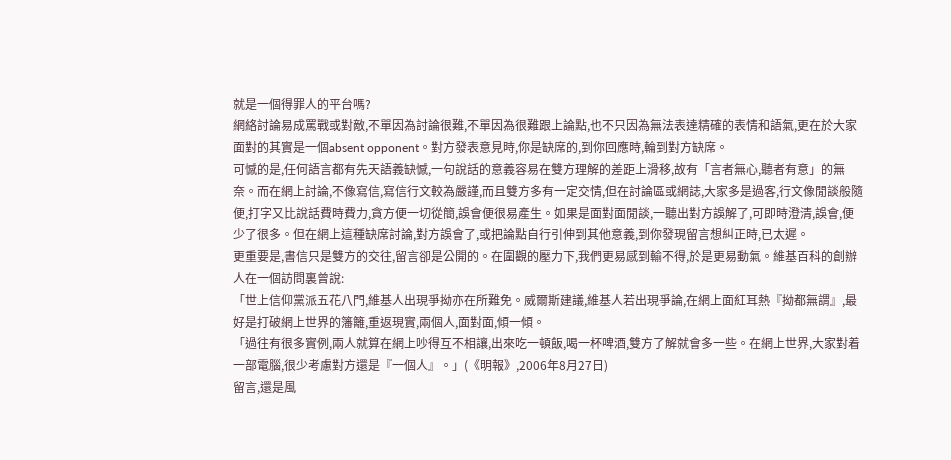就是一個得罪人的平台嗎?
網絡討論易成罵戰或對敵,不單因為討論很難,不單因為很難跟上論點,也不只因為無法表達精確的表情和語氣,更在於大家面對的其實是一個absent opponent。對方發表意見時,你是缺席的,到你回應時,輪到對方缺席。
可憾的是,任何語言都有先天語義缺憾,一句說話的意義容易在雙方理解的差距上滑移,故有「言者無心,聽者有意」的無奈。而在網上討論,不像寫信,寫信行文較為嚴謹,而且雙方多有一定交情,但在討論區或網誌,大家多是過客,行文像閒談般隨便,打字又比說話費時費力,貪方便一切從簡,誤會便很易產生。如果是面對面閒談,一聽出對方誤解了,可即時澄清,誤會,便少了很多。但在網上這種缺席討論,對方誤會了,或把論點自行引伸到其他意義,到你發現留言想糾正時,已太遲。
更重要是,書信只是雙方的交往,留言卻是公開的。在圍觀的壓力下,我們更易感到輸不得,於是更易動氣。維基百科的創辦人在一個訪問裏曾說:
「世上信仰黨派五花八門,維基人出現爭拗亦在所難免。威爾斯建議,維基人若出現爭論,在網上面紅耳熱『拗都無謂』,最好是打破網上世界的籓籬,重返現實,兩個人,面對面,傾一傾。
「過往有很多實例,兩人就算在網上吵得互不相讓,出來吃一頓飯,喝一杯啤酒,雙方了解就會多一些。在網上世界,大家對着一部電腦,很少考慮對方還是『一個人』。」(《明報》,2006年8月27日)
留言,還是風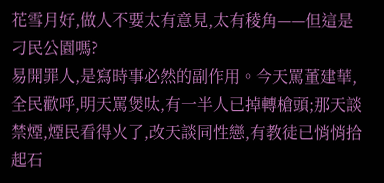花雪月好,做人不要太有意見,太有稜角——但這是刁民公園嗎?
易開罪人,是寫時事必然的副作用。今天罵董建華,全民歡呼,明天罵煲呔,有一半人已掉轉槍頭;那天談禁煙,煙民看得火了,改天談同性戀,有教徒已悄悄拾起石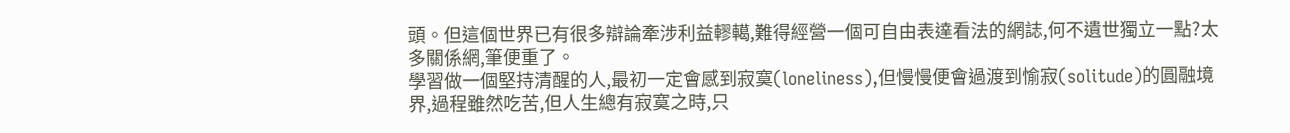頭。但這個世界已有很多辯論牽涉利益轇轕,難得經營一個可自由表達看法的網誌,何不遺世獨立一點?太多關係網,筆便重了。
學習做一個堅持清醒的人,最初一定會感到寂寞(loneliness),但慢慢便會過渡到愉寂(solitude)的圓融境界,過程雖然吃苦,但人生總有寂寞之時,只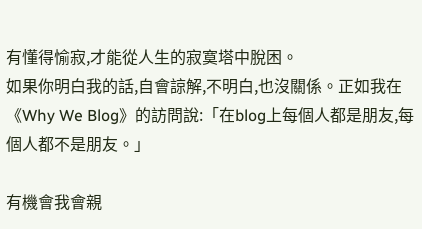有懂得愉寂,才能從人生的寂寞塔中脫困。
如果你明白我的話,自會諒解,不明白,也沒關係。正如我在《Why We Blog》的訪問說:「在blog上每個人都是朋友,每個人都不是朋友。」

有機會我會親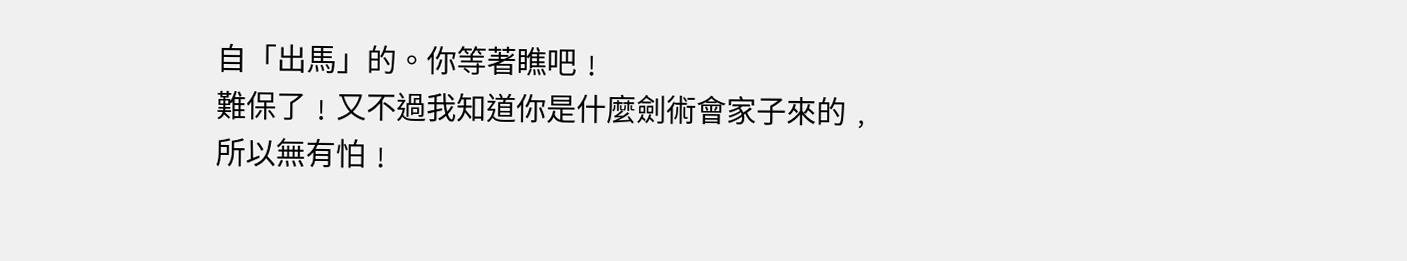自「出馬」的。你等著瞧吧﹗
難保了﹗又不過我知道你是什麼劍術會家子來的﹐
所以無有怕﹗